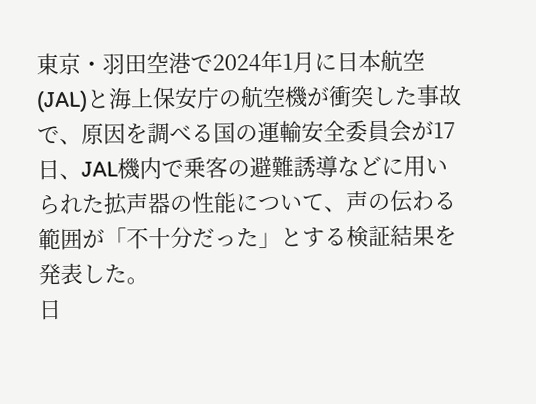東京・羽田空港で2024年1月に日本航空(JAL)と海上保安庁の航空機が衝突した事故で、原因を調べる国の運輸安全委員会が17日、JAL機内で乗客の避難誘導などに用いられた拡声器の性能について、声の伝わる範囲が「不十分だった」とする検証結果を発表した。
日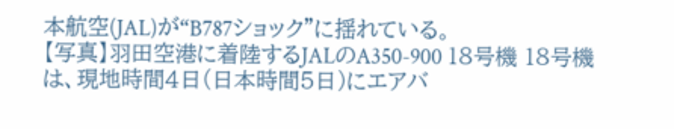本航空(JAL)が“B787ショック”に揺れている。
【写真】羽田空港に着陸するJALのA350-900 18号機 18号機は、現地時間4日(日本時間5日)にエアバ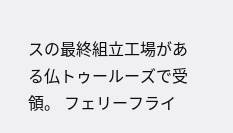スの最終組立工場がある仏トゥールーズで受領。 フェリーフライ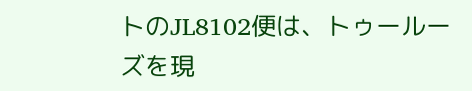トのJL8102便は、トゥールーズを現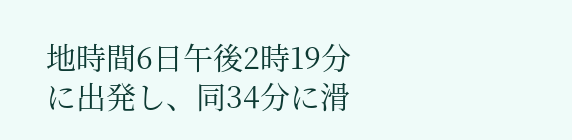地時間6日午後2時19分に出発し、同34分に滑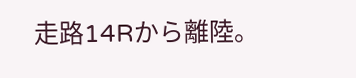走路14Rから離陸。